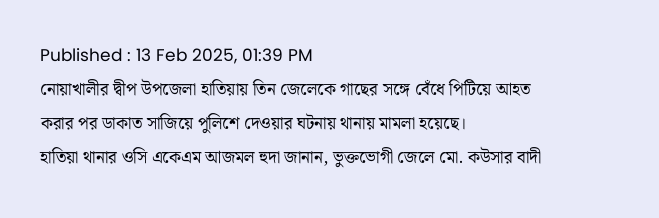Published : 13 Feb 2025, 01:39 PM
নোয়াখালীর দ্বীপ উপজেলা হাতিয়ায় তিন জেলেকে গাছের সঙ্গে বেঁধে পিটিয়ে আহত করার পর ডাকাত সাজিয়ে পুলিশে দেওয়ার ঘটনায় থানায় মামলা হয়েছে।
হাতিয়া থানার ওসি একেএম আজমল হুদা জানান, ভুক্তভোগী জেলে মো. কউসার বাদী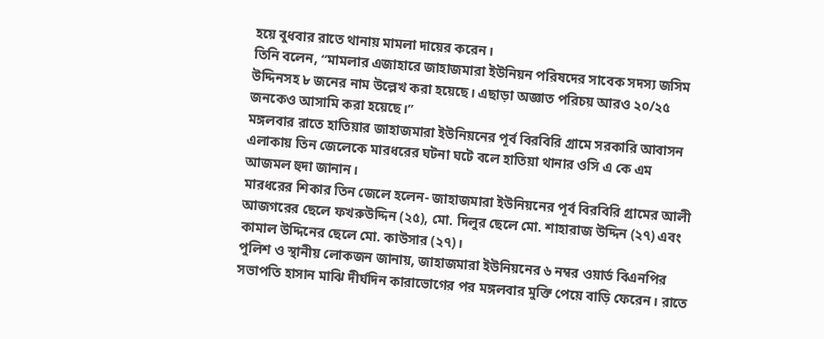হয়ে বুধবার রাতে থানায় মামলা দায়ের করেন।
তিনি বলেন, “মামলার এজাহারে জাহাজমারা ইউনিয়ন পরিষদের সাবেক সদস্য জসিম উদ্দিনসহ ৮ জনের নাম উল্লেখ করা হয়েছে। এছাড়া অজ্ঞাত পরিচয় আরও ২০/২৫ জনকেও আসামি করা হয়েছে।”
মঙ্গলবার রাতে হাতিয়ার জাহাজমারা ইউনিয়নের পূর্ব বিরবিরি গ্রামে সরকারি আবাসন এলাকায় তিন জেলেকে মারধরের ঘটনা ঘটে বলে হাতিয়া থানার ওসি এ কে এম আজমল হুদা জানান।
মারধরের শিকার তিন জেলে হলেন- জাহাজমারা ইউনিয়নের পূর্ব বিরবিরি গ্রামের আলী আজগরের ছেলে ফখরুউদ্দিন (২৫), মো. দিলুর ছেলে মো. শাহারাজ উদ্দিন (২৭) এবং কামাল উদ্দিনের ছেলে মো. কাউসার (২৭)।
পুলিশ ও স্থানীয় লোকজন জানায়, জাহাজমারা ইউনিয়নের ৬ নম্বর ওয়ার্ড বিএনপির সভাপতি হাসান মাঝি দীর্ঘদিন কারাভোগের পর মঙ্গলবার মুক্তি পেয়ে বাড়ি ফেরেন। রাতে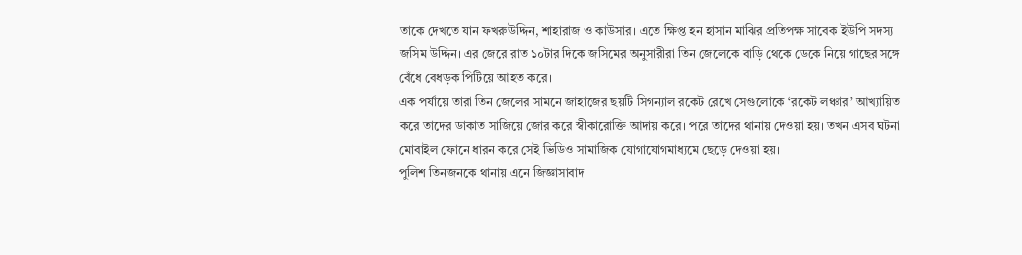তাকে দেখতে যান ফখরুউদ্দিন, শাহারাজ ও কাউসার। এতে ক্ষিপ্ত হন হাসান মাঝির প্রতিপক্ষ সাবেক ইউপি সদস্য জসিম উদ্দিন। এর জেরে রাত ১০টার দিকে জসিমের অনুসারীরা তিন জেলেকে বাড়ি থেকে ডেকে নিয়ে গাছের সঙ্গে বেঁধে বেধড়ক পিটিয়ে আহত করে।
এক পর্যায়ে তারা তিন জেলের সামনে জাহাজের ছয়টি সিগন্যাল রকেট রেখে সেগুলোকে ‘রকেট লঞ্চার’ আখ্যায়িত করে তাদের ডাকাত সাজিয়ে জোর করে স্বীকারোক্তি আদায় করে। পরে তাদের থানায় দেওয়া হয়। তখন এসব ঘটনা মোবাইল ফোনে ধারন করে সেই ভিডিও সামাজিক যোগাযোগমাধ্যমে ছেড়ে দেওয়া হয়।
পুলিশ তিনজনকে থানায় এনে জিজ্ঞাসাবাদ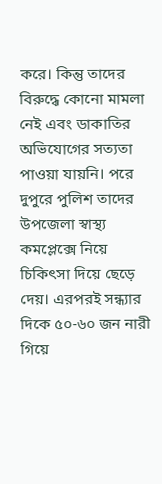করে। কিন্তু তাদের বিরুদ্ধে কোনো মামলা নেই এবং ডাকাতির অভিযোগের সত্যতা পাওয়া যায়নি। পরে দুপুরে পুলিশ তাদের উপজেলা স্বাস্থ্য কমপ্লেক্সে নিয়ে চিকিৎসা দিয়ে ছেড়ে দেয়। এরপরই সন্ধ্যার দিকে ৫০-৬০ জন নারী গিয়ে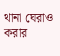থানা ঘেরাও করার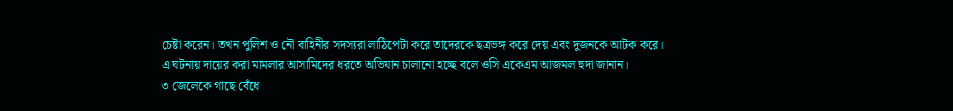চেষ্টা করেন। তখন পুলিশ ও নৌ বাহিনীর সদস্যরা লাঠিপেটা করে তাদেরকে ছত্রভঙ্গ করে দেয় এবং দুজনকে আটক করে।
এ ঘটনায় দায়ের করা মামলার আসামিদের ধরতে অভিযান চালানো হচ্ছে বলে ওসি একেএম আজমল হুদা জানান।
৩ জেলেকে গাছে বেঁধে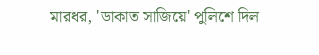মারধর, 'ডাকাত সাজিয়ে' পুলিশে দিল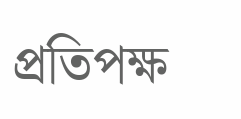প্রতিপক্ষ